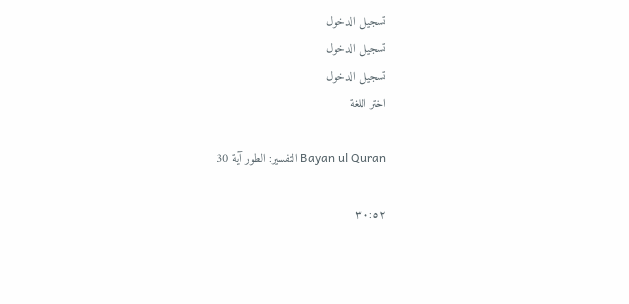تسجيل الدخول
تسجيل الدخول
تسجيل الدخول
اختر اللغة

Bayan ul Quran التفسير: الطور آية 30

٣٠:٥٢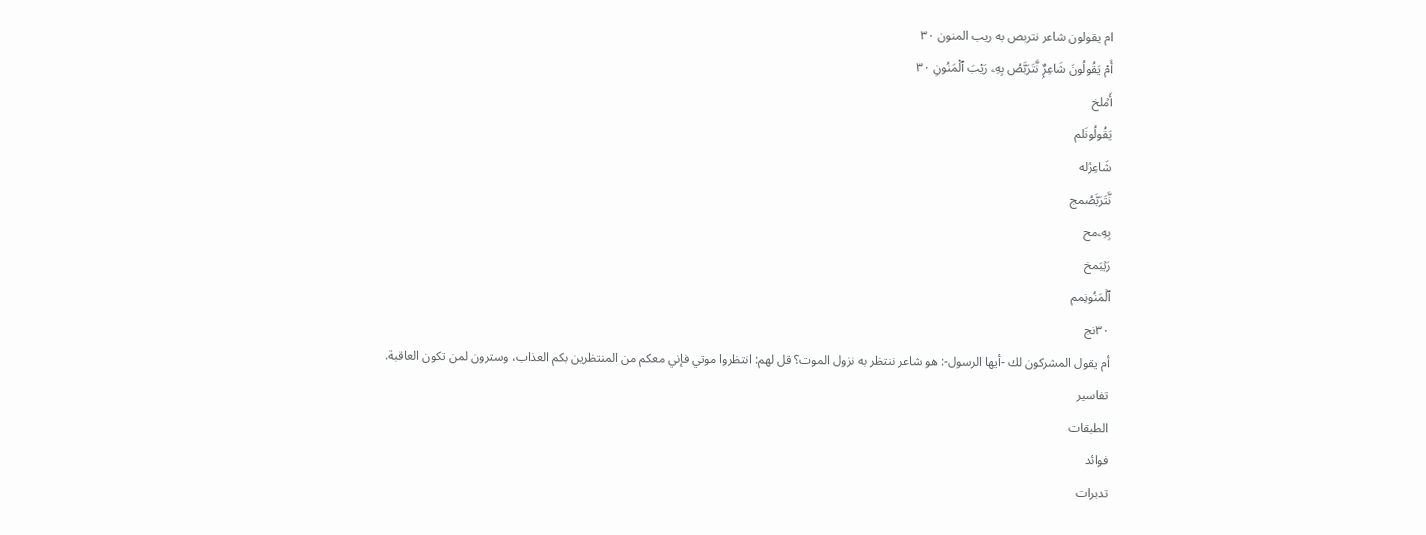ام يقولون شاعر نتربص به ريب المنون ٣٠
أَمْ يَقُولُونَ شَاعِرٌۭ نَّتَرَبَّصُ بِهِۦ رَيْبَ ٱلْمَنُونِ ٣٠
أَمۡلخ
يَقُولُونَلم
شَاعِرٞله
نَّتَرَبَّصُمج
بِهِۦمح
رَيۡبَمخ
ٱلۡمَنُونِمم
٣٠نج
أم يقول المشركون لك -أيها الرسول-: هو شاعر ننتظر به نزول الموت؟ قل لهم: انتظروا موتي فإني معكم من المنتظرين بكم العذاب، وسترون لمن تكون العاقبة.
تفاسير
الطبقات
فوائد
تدبرات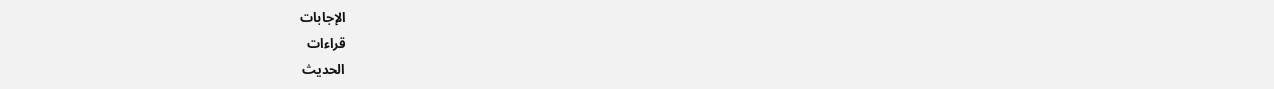الإجابات
قراءات
الحديث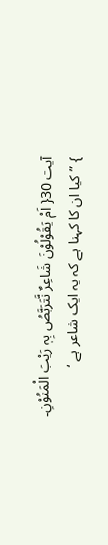آیت 30{ اَمْ یَقُوْلُوْنَ شَاعِرٌ نَّتَرَبَّصُ بِہٖ رَیْبَ الْمَنُوْنِ۔ } ”کیا ان کا کہنا ہے کہ یہ ایک شاعر ہے ‘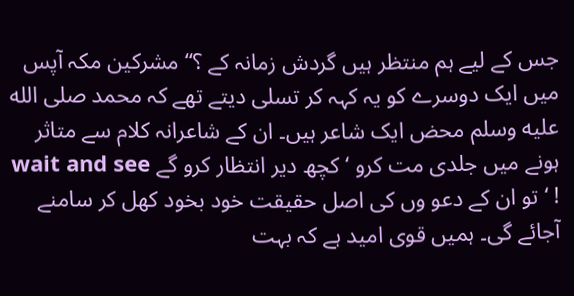جس کے لیے ہم منتظر ہیں گردش زمانہ کے ؟“ مشرکین مکہ آپس میں ایک دوسرے کو یہ کہہ کر تسلی دیتے تھے کہ محمد صلى الله عليه وسلم محض ایک شاعر ہیں۔ ان کے شاعرانہ کلام سے متاثر ہونے میں جلدی مت کرو ‘ کچھ دیر انتظار کرو گے wait and see ! ‘ تو ان کے دعو وں کی اصل حقیقت خود بخود کھل کر سامنے آجائے گی۔ ہمیں قوی امید ہے کہ بہت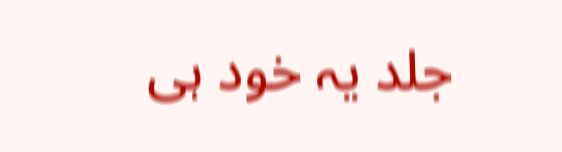جلد یہ خود ہی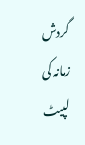گردش زمانہ کی لپیٹ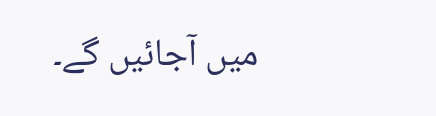میں آجائیں گے۔